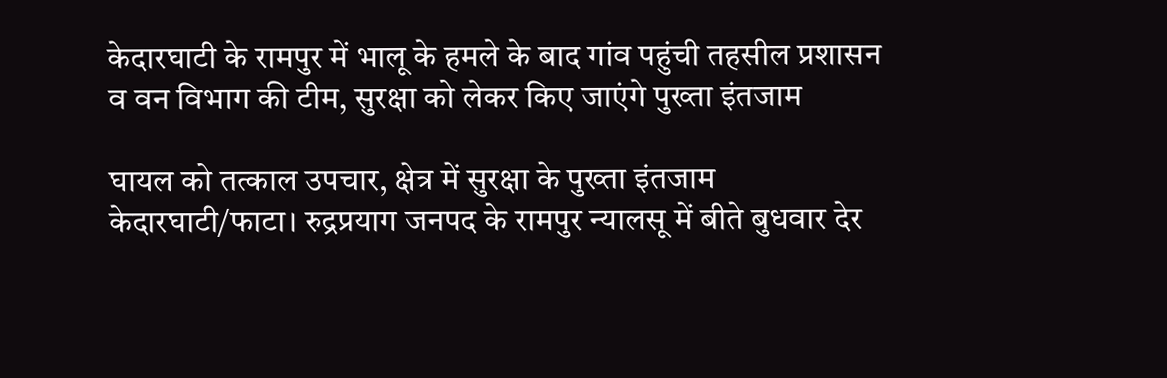केदारघाटी के रामपुर में भालू के हमले के बाद गांव पहुंची तहसील प्रशासन व वन विभाग की टीम, सुरक्षा को लेकर किए जाएंगे पुख्ता इंतजाम

घायल को तत्काल उपचार, क्षेत्र में सुरक्षा के पुख्ता इंतजाम
केदारघाटी/फाटा। रुद्रप्रयाग जनपद के रामपुर न्यालसू में बीते बुधवार देर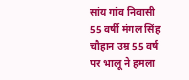सांय गांव निवासी 55 वर्षी मंगल सिंह चौहान उम्र 55 वर्ष पर भालू ने हमला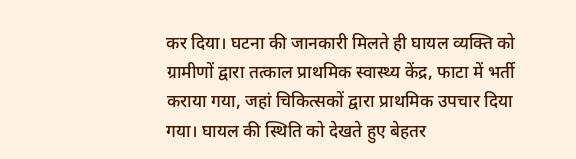कर दिया। घटना की जानकारी मिलते ही घायल व्यक्ति को ग्रामीणों द्वारा तत्काल प्राथमिक स्वास्थ्य केंद्र, फाटा में भर्ती कराया गया, जहां चिकित्सकों द्वारा प्राथमिक उपचार दिया गया। घायल की स्थिति को देखते हुए बेहतर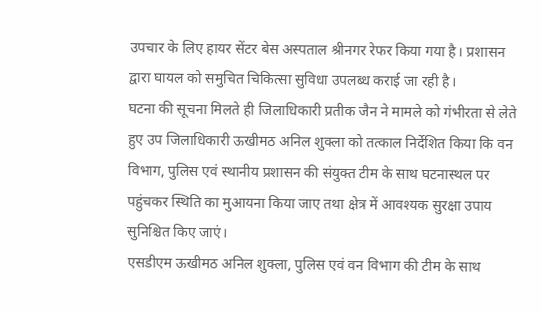उपचार के लिए हायर सेंटर बेस अस्पताल श्रीनगर रेफर किया गया है। प्रशासन द्वारा घायल को समुचित चिकित्सा सुविधा उपलब्ध कराई जा रही है।
घटना की सूचना मिलते ही जिलाधिकारी प्रतीक जैन ने मामले को गंभीरता से लेते हुए उप जिलाधिकारी ऊखीमठ अनिल शुक्ला को तत्काल निर्देशित किया कि वन विभाग, पुलिस एवं स्थानीय प्रशासन की संयुक्त टीम के साथ घटनास्थल पर पहुंचकर स्थिति का मुआयना किया जाए तथा क्षेत्र में आवश्यक सुरक्षा उपाय सुनिश्चित किए जाएं।
एसडीएम ऊखीमठ अनिल शुक्ला, पुलिस एवं वन विभाग की टीम के साथ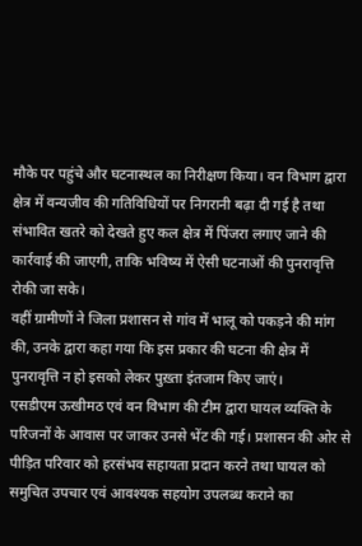मौके पर पहुंचे और घटनास्थल का निरीक्षण किया। वन विभाग द्वारा क्षेत्र में वन्यजीव की गतिविधियों पर निगरानी बढ़ा दी गई है तथा संभावित खतरे को देखते हुए कल क्षेत्र में पिंजरा लगाए जाने की कार्रवाई की जाएगी, ताकि भविष्य में ऐसी घटनाओं की पुनरावृत्ति रोकी जा सके।
वहीं ग्रामीणों ने जिला प्रशासन से गांव में भालू को पकड़ने की मांग की, उनके द्वारा कहा गया कि इस प्रकार की घटना की क्षेत्र में पुनरावृत्ति न हो इसको लेकर पुख़्ता इंतजाम किए जाएं।
एसडीएम ऊखीमठ एवं वन विभाग की टीम द्वारा घायल व्यक्ति के परिजनों के आवास पर जाकर उनसे भेंट की गई। प्रशासन की ओर से पीड़ित परिवार को हरसंभव सहायता प्रदान करने तथा घायल को समुचित उपचार एवं आवश्यक सहयोग उपलब्ध कराने का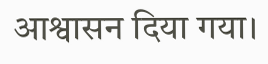आश्वासन दिया गया।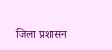जिला प्रशासन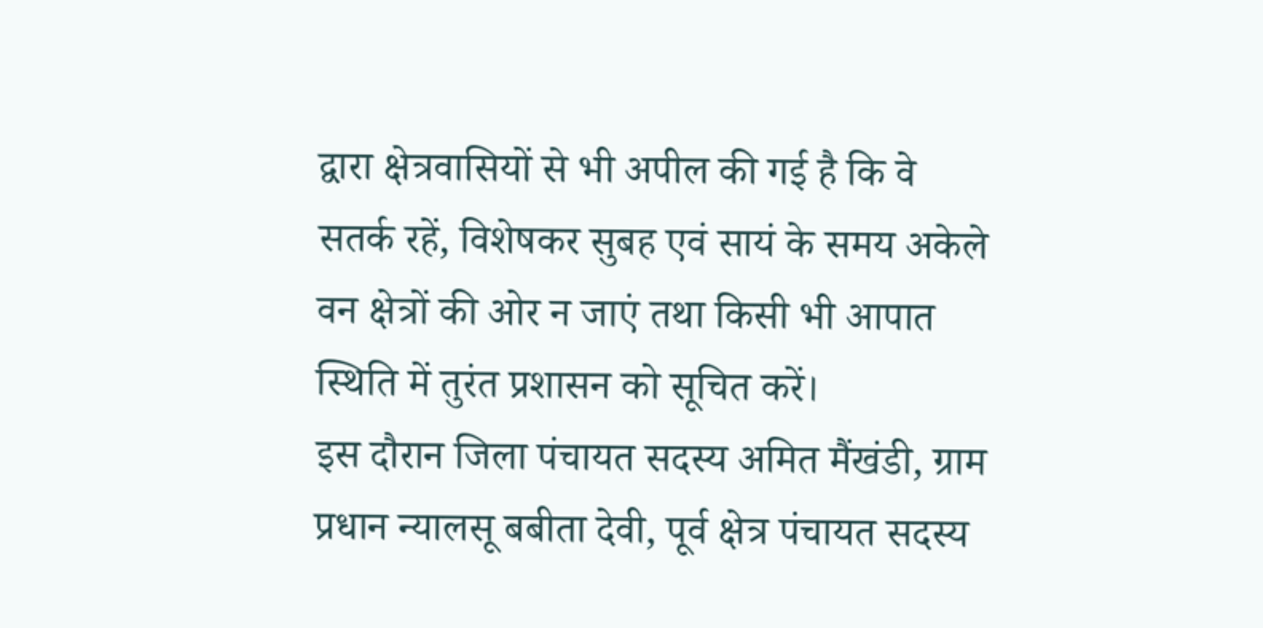द्वारा क्षेत्रवासियों से भी अपील की गई है कि वे सतर्क रहें, विशेषकर सुबह एवं सायं के समय अकेले वन क्षेत्रों की ओर न जाएं तथा किसी भी आपात स्थिति में तुरंत प्रशासन को सूचित करें।
इस दौरान जिला पंचायत सदस्य अमित मैंखंडी, ग्राम प्रधान न्यालसू बबीता देवी, पूर्व क्षेत्र पंचायत सदस्य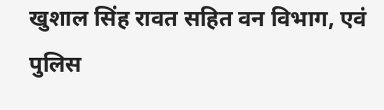खुशाल सिंह रावत सहित वन विभाग, एवं पुलिस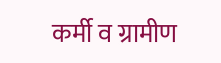कर्मी व ग्रामीण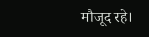मौजूद रहे।